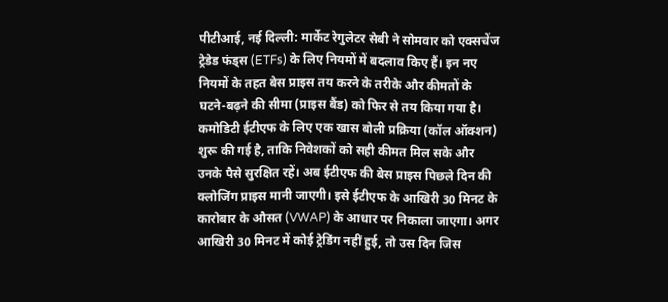पीटीआई, नई दिल्ली: मार्केट रेगुलेटर सेबी ने सोमवार को एक्सचेंज ट्रेडेड फंड्स (ETFs) के लिए नियमों में बदलाव किए हैं। इन नए नियमों के तहत बेस प्राइस तय करने के तरीके और कीमतों के घटने-बढ़ने की सीमा (प्राइस बैंड) को फिर से तय किया गया है। कमोडिटी ईटीएफ के लिए एक खास बोली प्रक्रिया (कॉल ऑक्शन) शुरू की गई है, ताकि निवेशकों को सही कीमत मिल सके और उनके पैसे सुरक्षित रहें। अब ईटीएफ की बेस प्राइस पिछले दिन की क्लोजिंग प्राइस मानी जाएगी। इसे ईटीएफ के आखिरी 30 मिनट के कारोबार के औसत (VWAP) के आधार पर निकाला जाएगा। अगर आखिरी 30 मिनट में कोई ट्रेडिंग नहीं हुई, तो उस दिन जिस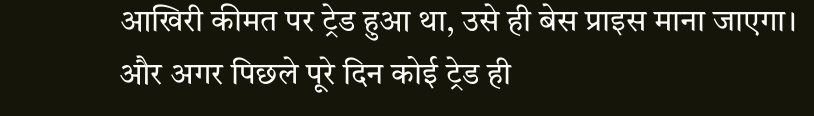आखिरी कीमत पर ट्रेड हुआ था, उसे ही बेस प्राइस माना जाएगा। और अगर पिछले पूरे दिन कोई ट्रेड ही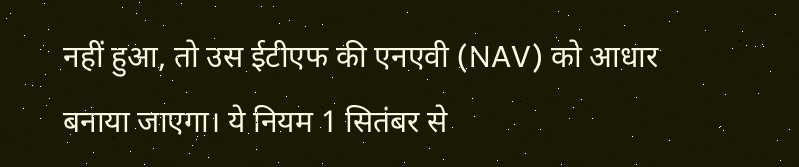नहीं हुआ, तो उस ईटीएफ की एनएवी (NAV) को आधार बनाया जाएगा। ये नियम 1 सितंबर से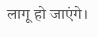लागू हो जाएंगे।